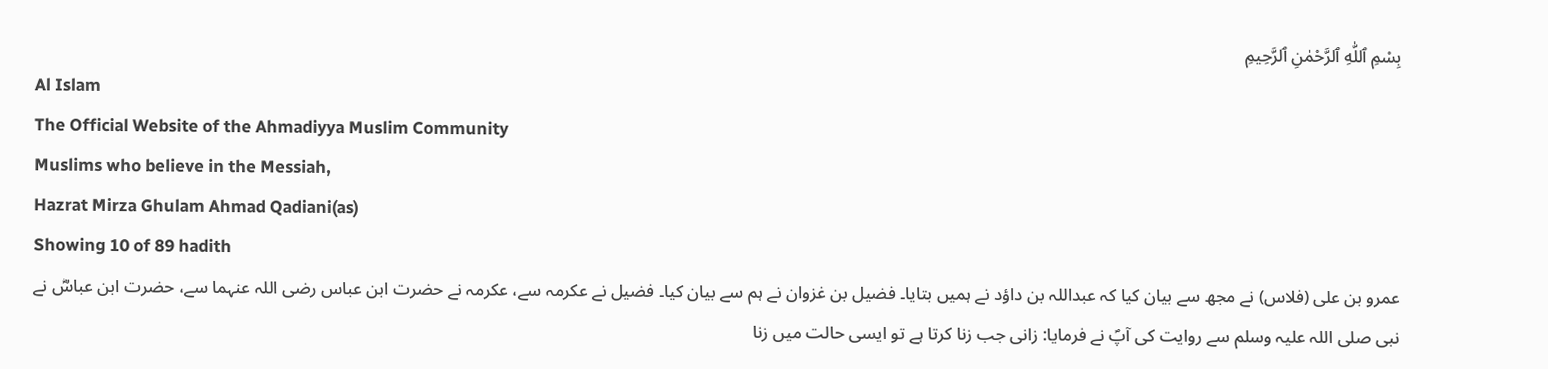بِسْمِ ٱللّٰهِ ٱلرَّحْمٰنِ ٱلرَّحِيمِ
Al Islam
The Official Website of the Ahmadiyya Muslim Community
Muslims who believe in the Messiah,
Hazrat Mirza Ghulam Ahmad Qadiani(as)
Showing 10 of 89 hadith
عمرو بن علی (فلاس) نے مجھ سے بیان کیا کہ عبداللہ بن داؤد نے ہمیں بتایا۔ فضیل بن غزوان نے ہم سے بیان کیا۔ فضیل نے عکرمہ سے، عکرمہ نے حضرت ابن عباس رضی اللہ عنہما سے، حضرت ابن عباسؓ نے نبی صلی اللہ علیہ وسلم سے روایت کی آپؐ نے فرمایا: زانی جب زنا کرتا ہے تو ایسی حالت میں زنا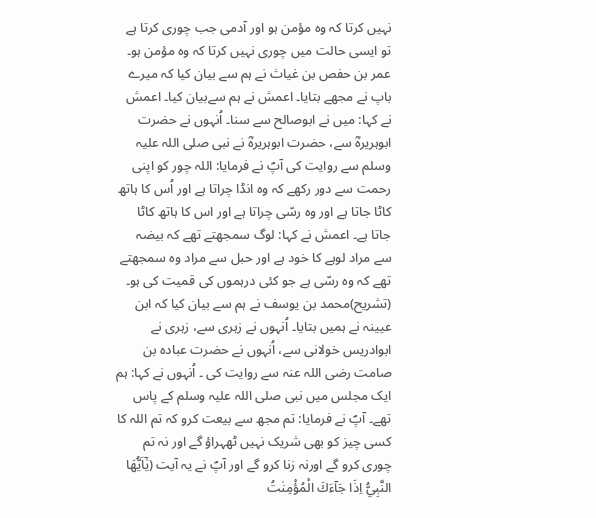نہیں کرتا کہ وہ مؤمن ہو اور آدمی جب چوری کرتا ہے تو ایسی حالت میں چوری نہیں کرتا کہ وہ مؤمن ہو۔
عمر بن حفص بن غیاث نے ہم سے بیان کیا کہ میرے باپ نے مجھے بتایا۔ اعمش نے ہم سےبیان کیا۔ اعمش نے کہا: میں نے ابوصالح سے سنا۔ اُنہوں نے حضرت ابوہریرہؓ سے، حضرت ابوہریرہؓ نے نبی صلی اللہ علیہ وسلم سے روایت کی آپؐ نے فرمایا: اللہ چور کو اپنی رحمت سے دور رکھے کہ وہ انڈا چراتا ہے اور اُس کا ہاتھ کاٹا جاتا ہے اور وہ رسّی چراتا ہے اور اس کا ہاتھ کاٹا جاتا ہے۔ اعمش نے کہا: لوگ سمجھتے تھے کہ بیضہ سے مراد لوہے کا خود ہے اور حبل سے مراد وہ سمجھتے تھے کہ وہ رسّی ہے جو کئی درہموں کی قمیت کی ہو۔
(تشریح)محمد بن یوسف نے ہم سے بیان کیا کہ ابن عیینہ نے ہمیں بتایا۔ اُنہوں نے زہری سے، زہری نے ابوادریس خولانی سے، اُنہوں نے حضرت عبادہ بن صامت رضی اللہ عنہ سے روایت کی ۔ اُنہوں نے کہا: ہم ایک مجلس میں نبی صلی اللہ علیہ وسلم کے پاس تھے۔ آپؐ نے فرمایا: تم مجھ سے بیعت کرو کہ تم اللہ کا کسی چیز کو بھی شریک نہیں ٹھہراؤ گے اور نہ تم چوری کرو گے اورنہ زنا کرو گے اور آپؐ نے یہ آیت (يٰۤاَيُّهَا النَّبِيُّ اِذَا جَآءَكَ الْمُؤْمِنٰتُ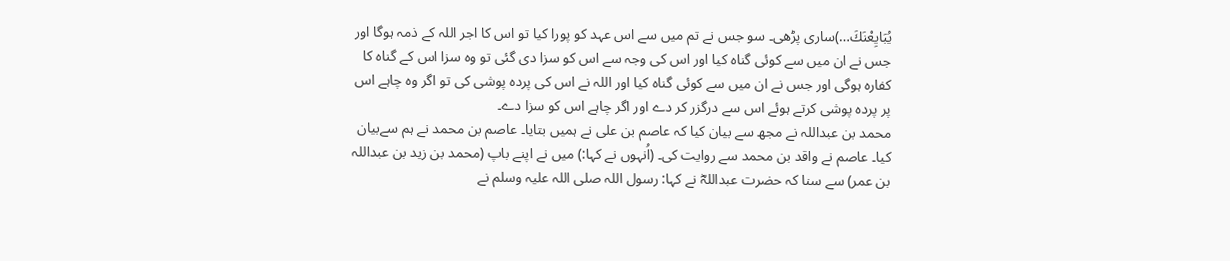يُبَايِعْنَكَ…)ساری پڑھی۔ سو جس نے تم میں سے اس عہد کو پورا کیا تو اس کا اجر اللہ کے ذمہ ہوگا اور جس نے ان میں سے کوئی گناہ کیا اور اس کی وجہ سے اس کو سزا دی گئی تو وہ سزا اس کے گناہ کا کفارہ ہوگی اور جس نے ان میں سے کوئی گناہ کیا اور اللہ نے اس کی پردہ پوشی کی تو اگر وہ چاہے اس پر پردہ پوشی کرتے ہوئے اس سے درگزر کر دے اور اگر چاہے اس کو سزا دے۔
محمد بن عبداللہ نے مجھ سے بیان کیا کہ عاصم بن علی نے ہمیں بتایا۔ عاصم بن محمد نے ہم سےبیان کیا۔ عاصم نے واقد بن محمد سے روایت کی۔ (اُنہوں نے کہا:) میں نے اپنے باپ (محمد بن زید بن عبداللہ بن عمر) سے سنا کہ حضرت عبداللہؓ نے کہا: رسول اللہ صلی اللہ علیہ وسلم نے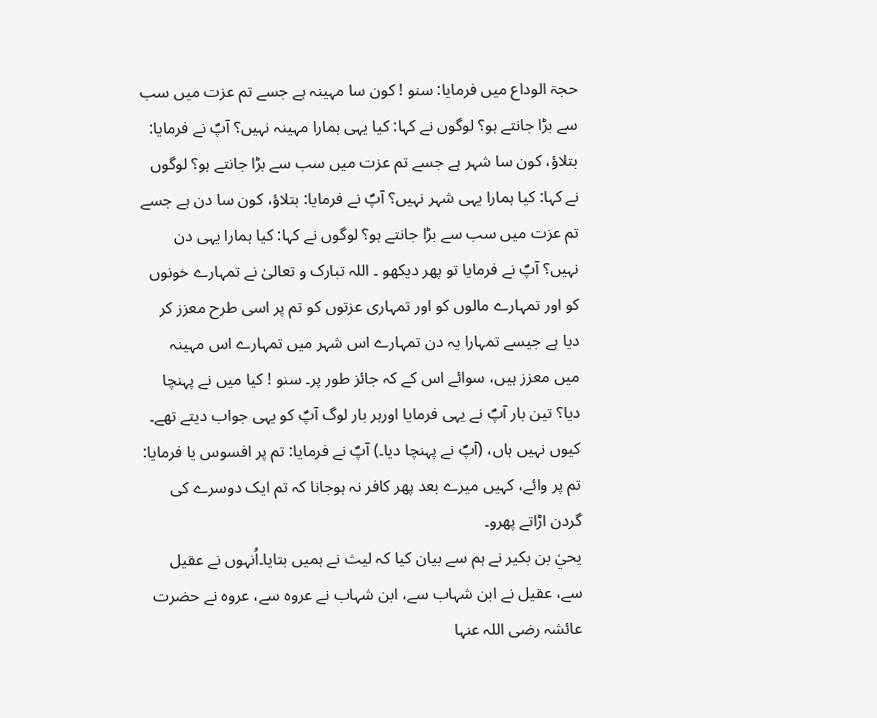حجۃ الوداع میں فرمایا: سنو ! کون سا مہینہ ہے جسے تم عزت میں سب سے بڑا جانتے ہو؟ لوگوں نے کہا: کیا یہی ہمارا مہینہ نہیں؟ آپؐ نے فرمایا: بتلاؤ، کون سا شہر ہے جسے تم عزت میں سب سے بڑا جانتے ہو؟ لوگوں نے کہا: کیا ہمارا یہی شہر نہیں؟ آپؐ نے فرمایا: بتلاؤ، کون سا دن ہے جسے تم عزت میں سب سے بڑا جانتے ہو؟ لوگوں نے کہا: کیا ہمارا یہی دن نہیں؟ آپؐ نے فرمایا تو پھر دیکھو ۔ اللہ تبارک و تعالیٰ نے تمہارے خونوں کو اور تمہارے مالوں کو اور تمہاری عزتوں کو تم پر اسی طرح معزز کر دیا ہے جیسے تمہارا یہ دن تمہارے اس شہر میں تمہارے اس مہینہ میں معزز ہیں، سوائے اس کے کہ جائز طور پر۔ سنو ! کیا میں نے پہنچا دیا؟ تین بار آپؐ نے یہی فرمایا اورہر بار لوگ آپؐ کو یہی جواب دیتے تھے۔ کیوں نہیں ہاں، (آپؐ نے پہنچا دیا۔) آپؐ نے فرمایا: تم پر افسوس یا فرمایا: تم پر وائے، کہیں میرے بعد پھر کافر نہ ہوجانا کہ تم ایک دوسرے کی گردن اڑاتے پھرو۔
یحيٰ بن بکیر نے ہم سے بیان کیا کہ لیث نے ہمیں بتایا۔اُنہوں نے عقیل سے، عقیل نے ابن شہاب سے، ابن شہاب نے عروہ سے، عروہ نے حضرت عائشہ رضی اللہ عنہا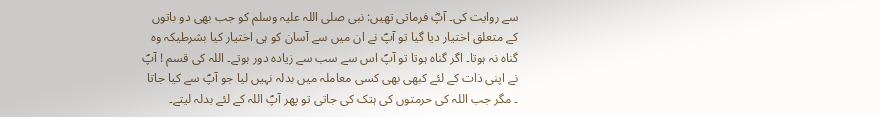سے روایت کی۔ آپؓ فرماتی تھیں: نبی صلی اللہ علیہ وسلم کو جب بھی دو باتوں کے متعلق اختیار دیا گیا تو آپؐ نے ان میں سے آسان کو ہی اختیار کیا بشرطیکہ وہ گناہ نہ ہوتا۔ اگر گناہ ہوتا تو آپؐ اس سے سب سے زیادہ دور ہوتے۔ اللہ کی قسم ! آپؐ نے اپنی ذات کے لئے کبھی بھی کسی معاملہ میں بدلہ نہیں لیا جو آپؐ سے کیا جاتا ۔ مگر جب اللہ کی حرمتوں کی ہتک کی جاتی تو پھر آپؐ اللہ کے لئے بدلہ لیتے۔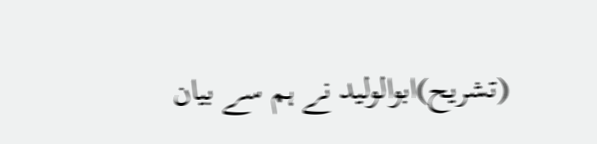(تشریح)ابوالولید نے ہم سے بیان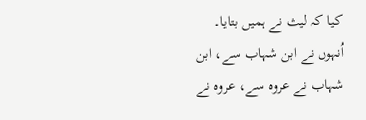کیا کہ لیث نے ہمیں بتایا۔ اُنہوں نے ابن شہاب سے، ابن شہاب نے عروہ سے، عروہ نے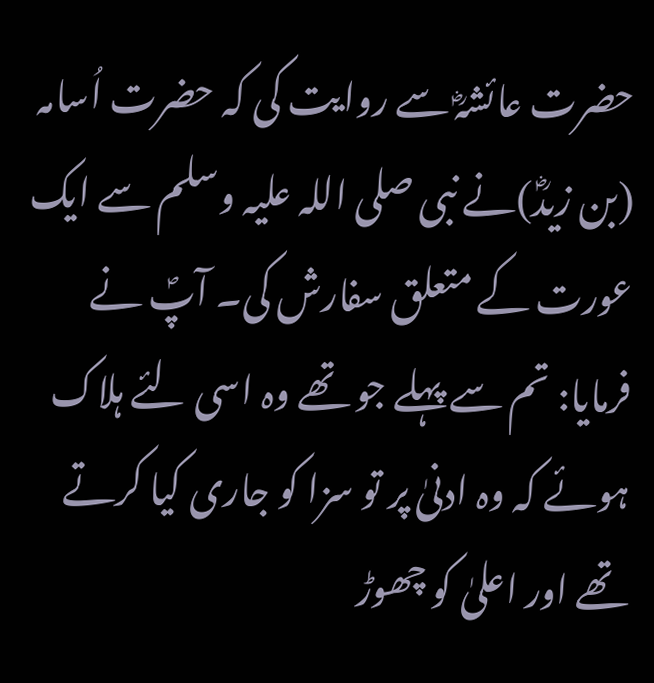حضرت عائشہؓ سے روایت کی کہ حضرت اُسامہ (بن زیدؓ)نے نبی صلی اللہ علیہ وسلم سے ایک عورت کے متعلق سفارش کی۔ آپؐ نے فرمایا: تم سے پہلے جو تھے وہ اسی لئے ہلاک ہوئے کہ وہ ادنیٰ پر تو سزا کو جاری کیا کرتے تھے اور اعلیٰ کو چھوڑ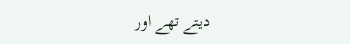دیتے تھے اور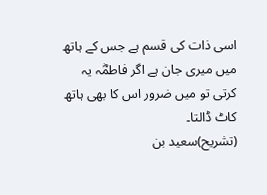اسی ذات کی قسم ہے جس کے ہاتھ میں میری جان ہے اگر فاطمؓہ یہ کرتی تو میں ضرور اس کا بھی ہاتھ کاٹ ڈالتا۔
(تشریح)سعید بن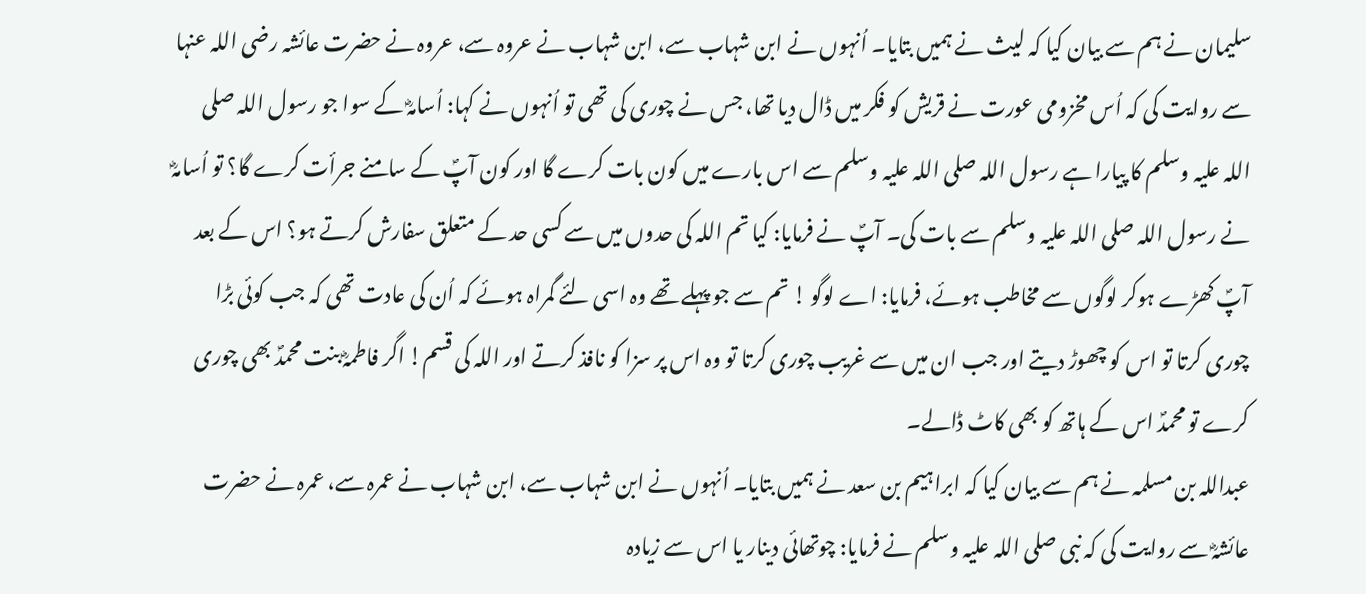سلیمان نے ہم سے بیان کیا کہ لیث نے ہمیں بتایا۔ اُنہوں نے ابن شہاب سے، ابن شہاب نے عروہ سے، عروہ نے حضرت عائشہ رضی اللہ عنہا سے روایت کی کہ اُس مخزومی عورت نے قریش کو فکر میں ڈال دیا تھا، جس نے چوری کی تھی تو اُنہوں نے کہا: اُسامہؓ کے سوا جو رسول اللہ صلی اللہ علیہ وسلم کا پیارا ہے رسول اللہ صلی اللہ علیہ وسلم سے اس بارے میں کون بات کرے گا اور کون آپؐ کے سامنے جرأت کرے گا؟ تو اُسامہؓ نے رسول اللہ صلی اللہ علیہ وسلم سے بات کی۔ آپؐ نے فرمایا: کیا تم اللہ کی حدوں میں سے کسی حد کے متعلق سفارش کرتے ہو؟ اس کے بعد آپؐ کھڑے ہوکر لوگوں سے مخاطب ہوئے، فرمایا: اے لوگو ! تم سے جو پہلے تھے وہ اسی لئے گمراہ ہوئے کہ اُن کی عادت تھی کہ جب کوئی بڑا چوری کرتا تو اس کو چھوڑ دیتے اور جب ان میں سے غریب چوری کرتا تو وہ اس پر سزا کو نافذ کرتے اور اللہ کی قسم! اگر فاطمہؓ بنت محمدؐ بھی چوری کرے تو محمدؐ اس کے ہاتھ کو بھی کاٹ ڈالے۔
عبداللہ بن مسلمہ نے ہم سے بیان کیا کہ ابراہیم بن سعد نے ہمیں بتایا۔ اُنہوں نے ابن شہاب سے، ابن شہاب نے عمرہ سے، عمرہ نے حضرت عائشہؓ سے روایت کی کہ نبی صلی اللہ علیہ وسلم نے فرمایا: چوتھائی دینار یا اس سے زیادہ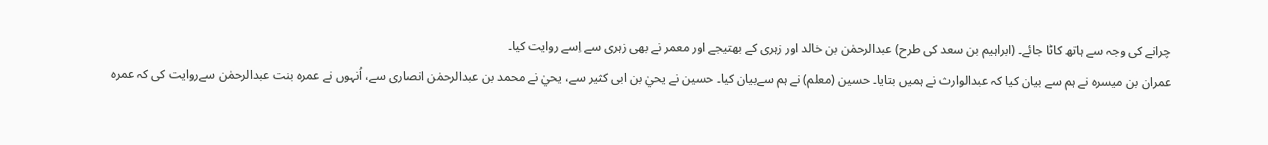چرانے کی وجہ سے ہاتھ کاٹا جائے۔ (ابراہیم بن سعد کی طرح) عبدالرحمٰن بن خالد اور زہری کے بھتیجے اور معمر نے بھی زہری سے اِسے روایت کیا۔
عمران بن میسرہ نے ہم سے بیان کیا کہ عبدالوارث نے ہمیں بتایا۔ حسین (معلم) نے ہم سےبیان کیا۔ حسین نے یحيٰ بن ابی کثیر سے، یحيٰ نے محمد بن عبدالرحمٰن انصاری سے، اُنہوں نے عمرہ بنت عبدالرحمٰن سےروایت کی کہ عمرہ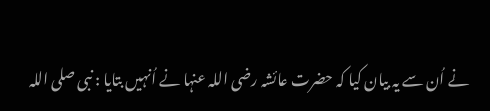نے اُن سے یہ بیان کیا کہ حضرت عائشہ رضی اللہ عنہا نے اُنہیں بتایا : نبی صلی اللہ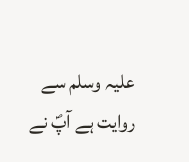علیہ وسلم سے روایت ہے آپؐ نے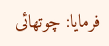فرمایا: چوتھائی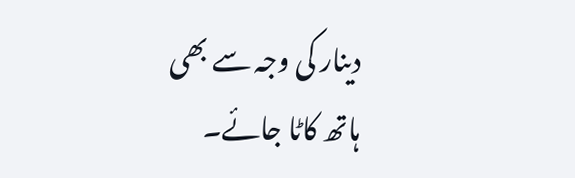دینار کی وجہ سے بھی ہاتھ کاٹا جائے۔